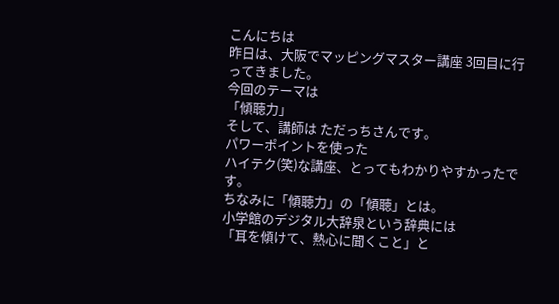こんにちは
昨日は、大阪でマッピングマスター講座 3回目に行ってきました。
今回のテーマは
「傾聴力」
そして、講師は ただっちさんです。
パワーポイントを使った
ハイテク(笑)な講座、とってもわかりやすかったです。
ちなみに「傾聴力」の「傾聴」とは。
小学館のデジタル大辞泉という辞典には
「耳を傾けて、熱心に聞くこと」と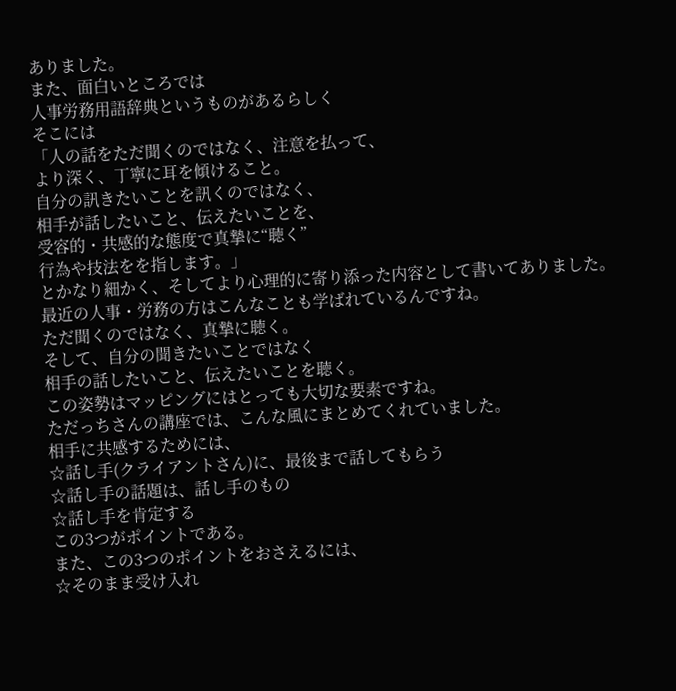ありました。
また、面白いところでは
人事労務用語辞典というものがあるらしく
そこには
「人の話をただ聞くのではなく、注意を払って、
より深く、丁寧に耳を傾けること。
自分の訊きたいことを訊くのではなく、
相手が話したいこと、伝えたいことを、
受容的・共感的な態度で真摯に“聴く”
行為や技法をを指します。」
とかなり細かく、そしてより心理的に寄り添った内容として書いてありました。
最近の人事・労務の方はこんなことも学ばれているんですね。
ただ聞くのではなく、真摯に聴く。
そして、自分の聞きたいことではなく
相手の話したいこと、伝えたいことを聴く。
この姿勢はマッピングにはとっても大切な要素ですね。
ただっちさんの講座では、こんな風にまとめてくれていました。
相手に共感するためには、
☆話し手(クライアントさん)に、最後まで話してもらう
☆話し手の話題は、話し手のもの
☆話し手を肯定する
この3つがポイントである。
また、この3つのポイントをおさえるには、
☆そのまま受け入れ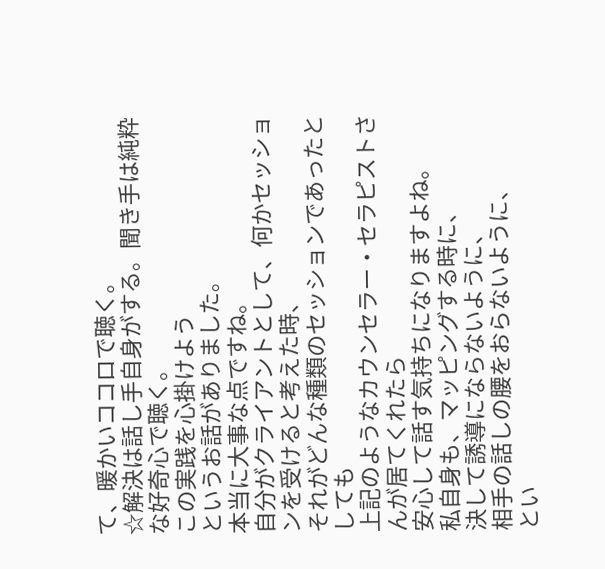て、暖かいココロで聴く。
☆解決は話し手自身がする。聞き手は純粋な好奇心で聴く。
この実践を心掛けよう
というお話がありました。
本当に大事な点ですね。
自分がクライアントとして、何かセッションを受けると考えた時、
それがどんな種類のセッションであったとしても
上記のようなカウンセラー・セラピストさんが居てくれたら
安心して話す気持ちになりますよね。
私自身も、マッピングする時に、
決して誘導にならないように、
相手の話しの腰をおらないように、
とい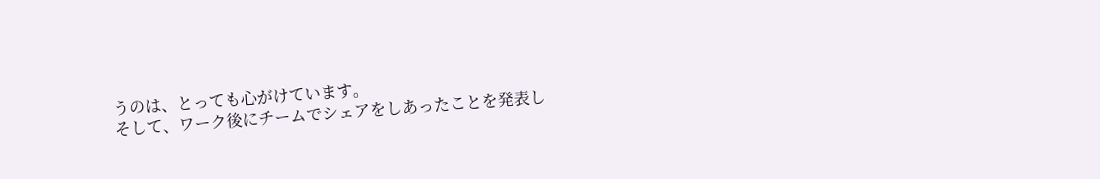うのは、とっても心がけています。
そして、ワーク後にチームでシェアをしあったことを発表し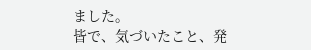ました。
皆で、気づいたこと、発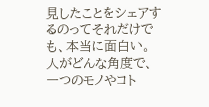見したことをシェアするのってそれだけでも、本当に面白い。
人がどんな角度で、一つのモノやコト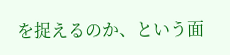を捉えるのか、という面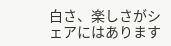白さ、楽しさがシェアにはあります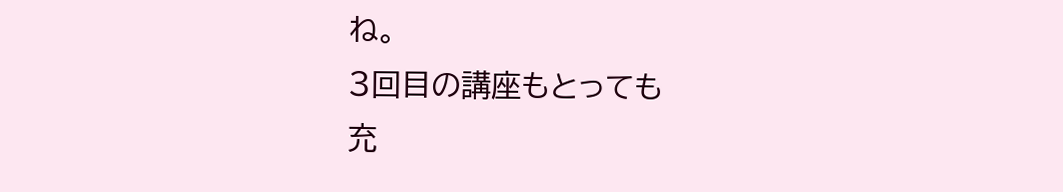ね。
3回目の講座もとっても
充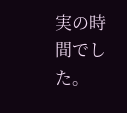実の時間でした。